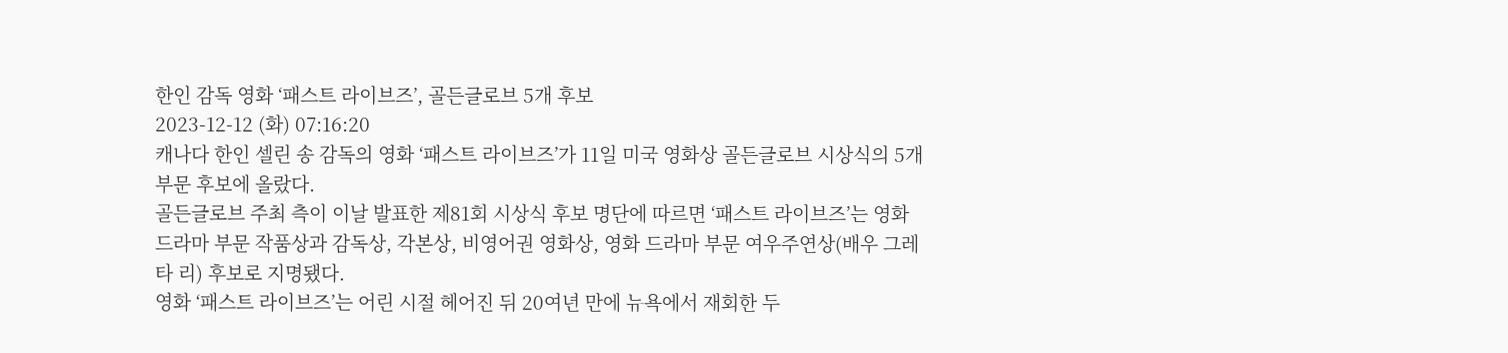한인 감독 영화 ‘패스트 라이브즈’, 골든글로브 5개 후보
2023-12-12 (화) 07:16:20
캐나다 한인 셀린 송 감독의 영화 ‘패스트 라이브즈’가 11일 미국 영화상 골든글로브 시상식의 5개 부문 후보에 올랐다.
골든글로브 주최 측이 이날 발표한 제81회 시상식 후보 명단에 따르면 ‘패스트 라이브즈’는 영화 드라마 부문 작품상과 감독상, 각본상, 비영어권 영화상, 영화 드라마 부문 여우주연상(배우 그레타 리) 후보로 지명됐다.
영화 ‘패스트 라이브즈’는 어린 시절 헤어진 뒤 20여년 만에 뉴욕에서 재회한 두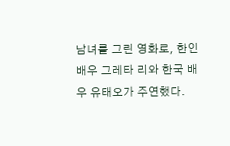남녀를 그린 영화로, 한인 배우 그레타 리와 한국 배우 유태오가 주연했다.